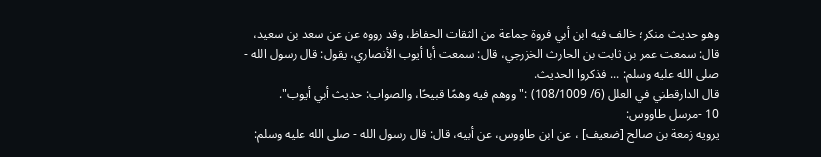وهو حديث منكر؛ خالف فيه ابن أبي فروة جماعة من الثقات الحفاظ، وقد رووه عن عن سعد بن سعيد، قال: سمعت عمر بن ثابت بن الحارث الخزرجي، قال: سمعت أبا أيوب الأنصاري، يقول: قال رسول الله - صلى الله عليه وسلم: ... فذكروا الحديث.
قال الدارقطني في العلل (6/ 108/1009) :"ووهم فيه وهمًا قبيحًا، والصواب: حديث أبي أيوب".
10 -مرسل طاووس:
يرويه زمعة بن صالح [ضعيف] ، عن ابن طاووس، عن أبيه، قال: قال رسول الله - صلى الله عليه وسلم: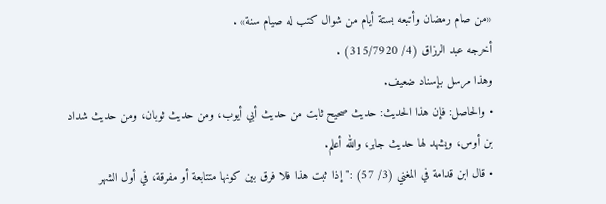«من صام رمضان وأتبعه بستة أيام من شوال كتب له صيام سنة» .
أخرجه عبد الرزاق (4/ 315/7920) .
وهذا مرسل بإسناد ضعيف.
• والحاصل: فإن هذا الحديث: حديث صحيح ثابت من حديث أبي أيوب، ومن حديث ثوبان، ومن حديث شداد بن أوس، ويشهد لها حديث جابر، والله أعلم.
• قال ابن قدامة في المغني (3/ 57) :"إذا ثبت هذا فلا فرق بين كونها متتابعة أو مفرقة، في أول الشهر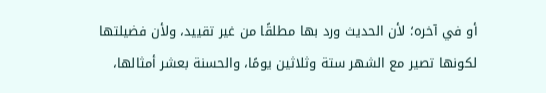أو في آخره؛ لأن الحديث ورد بها مطلقًا من غير تقييد، ولأن فضيلتها لكونها تصير مع الشهر ستة وثلاثين يومًا، والحسنة بعشر أمثالها،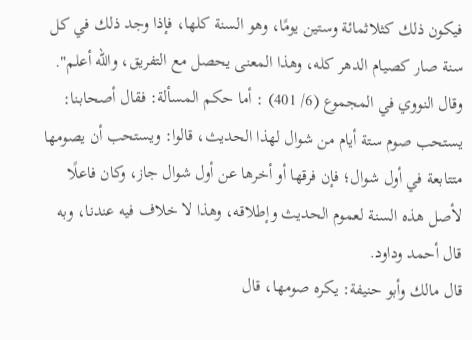فيكون ذلك كثلاثمائة وستين يومًا، وهو السنة كلها، فإذا وجد ذلك في كل سنة صار كصيام الدهر كله، وهذا المعنى يحصل مع التفريق، والله أعلم".
وقال النووي في المجموع (6/ 401) : أما حكم المسألة: فقال أصحابنا: يستحب صوم ستة أيام من شوال لهذا الحديث، قالوا: ويستحب أن يصومها متتابعة في أول شوال؛ فإن فرقها أو أخرها عن أول شوال جاز، وكان فاعلًا لأصل هذه السنة لعموم الحديث وإطلاقه، وهذا لا خلاف فيه عندنا، وبه قال أحمد وداود.
قال مالك وأبو حنيفة: يكره صومها، قال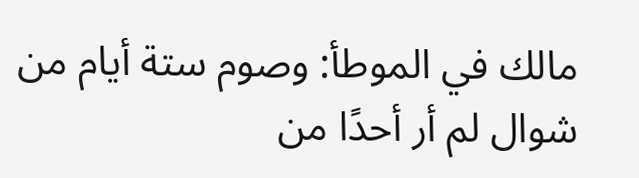مالك في الموطأ: وصوم ستة أيام من شوال لم أر أحدًا من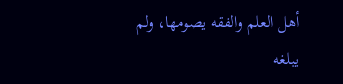أهل العلم والفقه يصومها، ولم يبلغه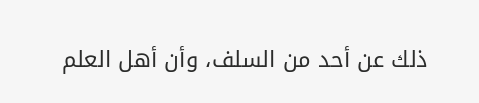ذلك عن أحد من السلف، وأن أهل العلم